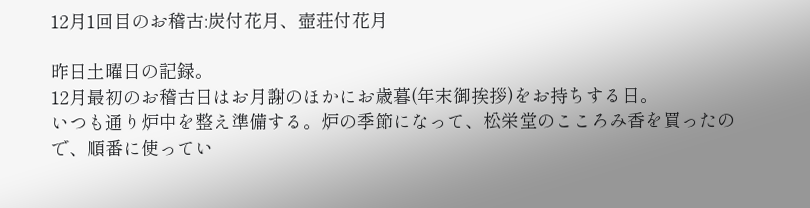12月1回目のお稽古:炭付花月、壺荘付花月

昨日土曜日の記録。
12月最初のお稽古日はお月謝のほかにお歳暮(年末御挨拶)をお持ちする日。
いつも通り炉中を整え準備する。炉の季節になって、松栄堂のこころみ香を買ったので、順番に使ってい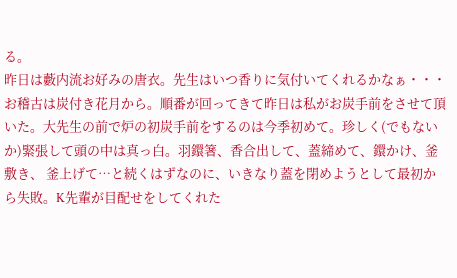る。
昨日は藪内流お好みの唐衣。先生はいつ香りに気付いてくれるかなぁ・・・
お稽古は炭付き花月から。順番が回ってきて昨日は私がお炭手前をさせて頂いた。大先生の前で炉の初炭手前をするのは今季初めて。珍しく(でもないか)緊張して頭の中は真っ白。羽鐶箸、香合出して、蓋締めて、鐶かけ、釜敷き、 釜上げて…と続くはずなのに、いきなり蓋を閉めようとして最初から失敗。K先輩が目配せをしてくれた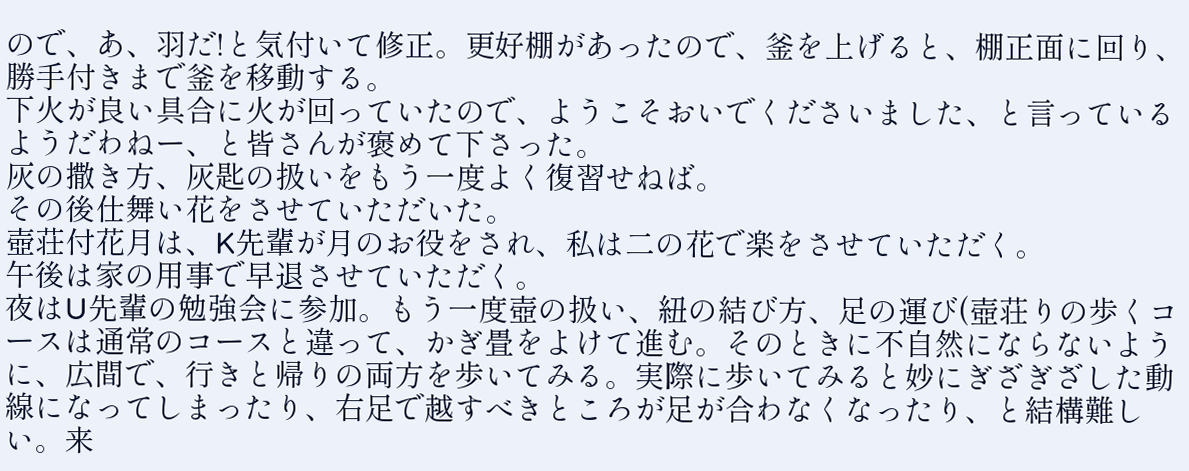ので、あ、羽だ!と気付いて修正。更好棚があったので、釜を上げると、棚正面に回り、勝手付きまで釜を移動する。
下火が良い具合に火が回っていたので、ようこそおいでくださいました、と言っているようだわねー、と皆さんが褒めて下さった。
灰の撒き方、灰匙の扱いをもう一度よく復習せねば。
その後仕舞い花をさせていただいた。
壺荘付花月は、K先輩が月のお役をされ、私は二の花で楽をさせていただく。
午後は家の用事で早退させていただく。
夜はU先輩の勉強会に参加。もう一度壺の扱い、紐の結び方、足の運び(壺荘りの歩くコースは通常のコースと違って、かぎ畳をよけて進む。そのときに不自然にならないように、広間で、行きと帰りの両方を歩いてみる。実際に歩いてみると妙にぎざぎざした動線になってしまったり、右足で越すべきところが足が合わなくなったり、と結構難しい。来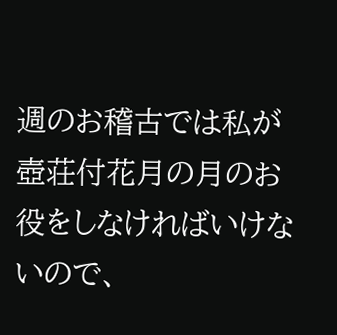週のお稽古では私が壺荘付花月の月のお役をしなければいけないので、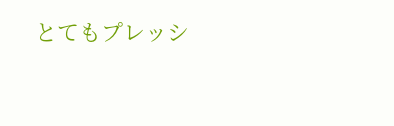とてもプレッシ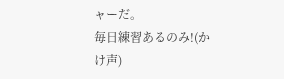ャーだ。
毎日練習あるのみ!(かけ声)